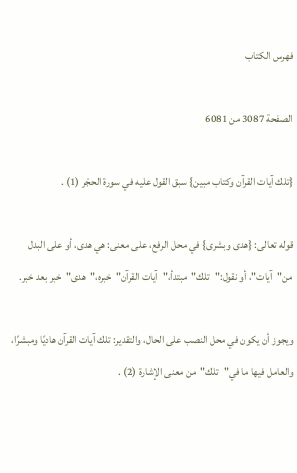فهرس الكتاب

الصفحة 3087 من 6081

{تلك آيات القرآن وكتاب مبين} سبق القول عليه في سورة الحجْر (1) .

قوله تعالى: {هدى وبشرى} في محل الرفع، على معنى: هي هدى، أو على البدل من"آيات"، أو نقول:"تلك"مبتدأ،"آيات القرآن"خبره،"هدى"خبر بعد خبر.

ويجوز أن يكون في محل النصب على الحال، والتقدير: تلك آيات القرآن هاديًا ومبشرًا، والعامل فيها ما في"تلك"من معنى الإشارة (2) .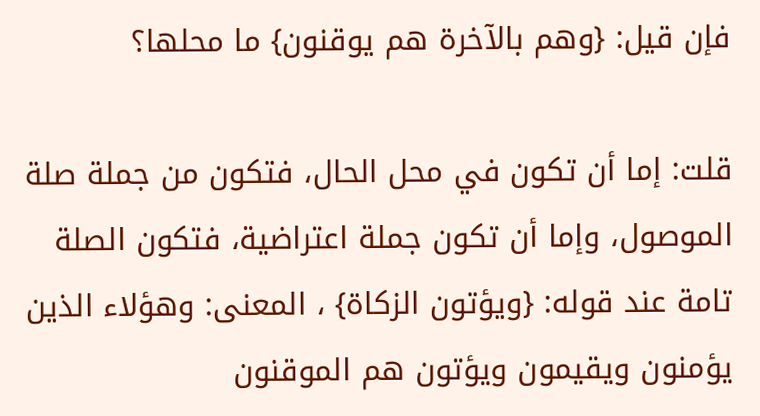فإن قيل: {وهم بالآخرة هم يوقنون} ما محلها؟

قلت: إما أن تكون في محل الحال، فتكون من جملة صلة الموصول، وإما أن تكون جملة اعتراضية، فتكون الصلة تامة عند قوله: {ويؤتون الزكاة} ، المعنى: وهؤلاء الذين يؤمنون ويقيمون ويؤتون هم الموقنون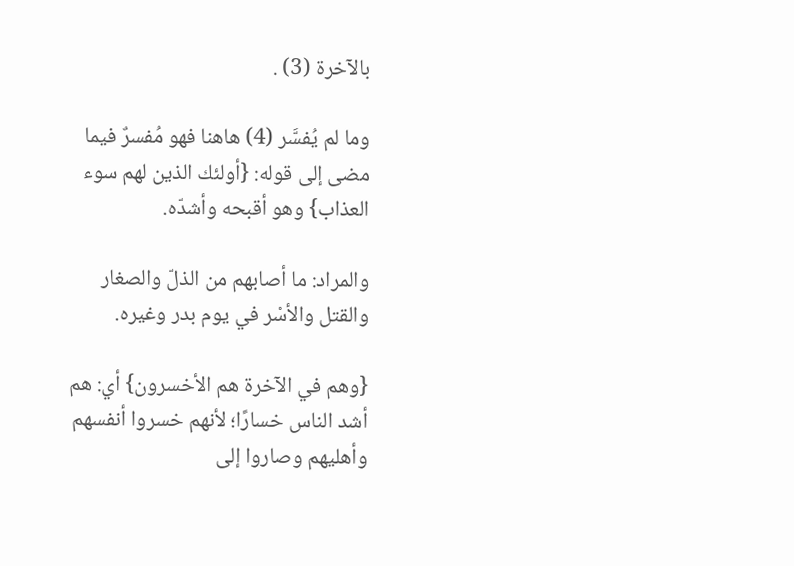بالآخرة (3) .

وما لم يُفسَّر (4) هاهنا فهو مُفسرٌ فيما مضى إلى قوله: {أولئك الذين لهم سوء العذاب} وهو أقبحه وأشدّه.

والمراد: ما أصابهم من الذلّ والصغار والقتل والأسْر في يوم بدر وغيره.

{وهم في الآخرة هم الأخسرون} أي: هم أشد الناس خسارًا؛ لأنهم خسروا أنفسهم وأهليهم وصاروا إلى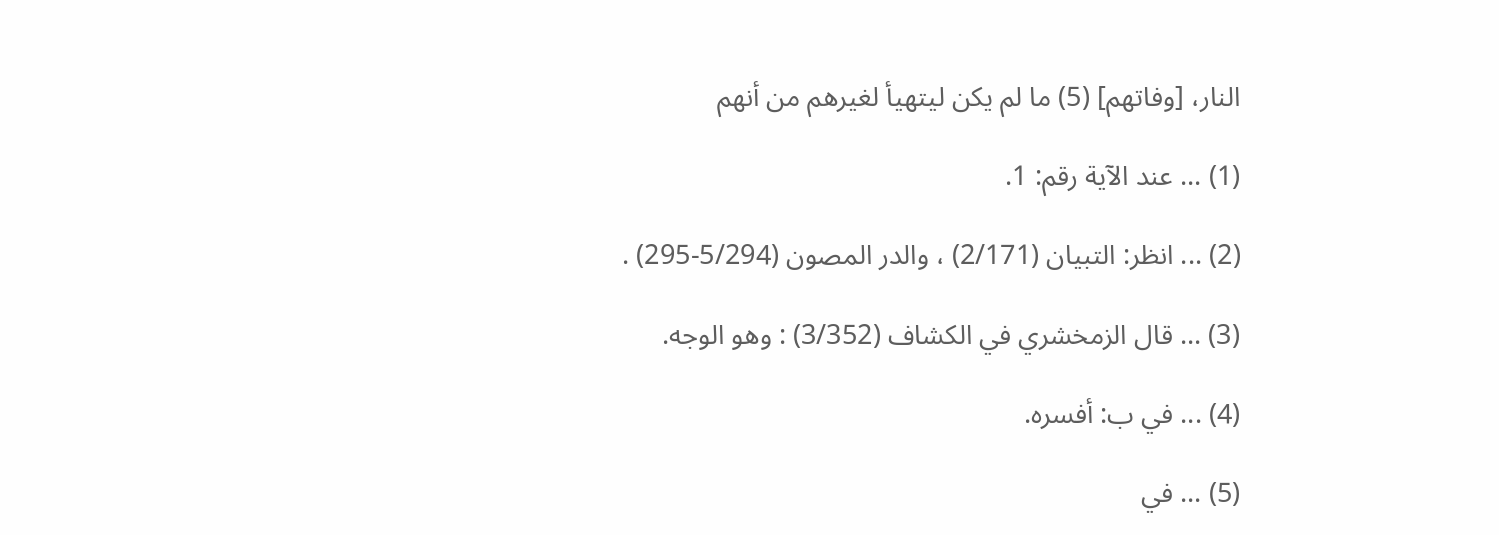النار، [وفاتهم] (5) ما لم يكن ليتهيأ لغيرهم من أنهم

(1) ... عند الآية رقم: 1.

(2) ... انظر: التبيان (2/171) ، والدر المصون (5/294-295) .

(3) ... قال الزمخشري في الكشاف (3/352) : وهو الوجه.

(4) ... في ب: أفسره.

(5) ... في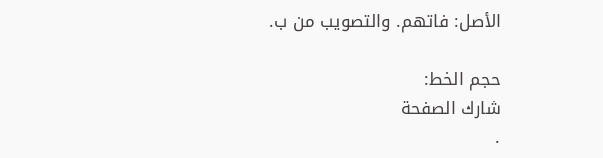الأصل: فاتهم. والتصويب من ب.

حجم الخط:
شارك الصفحة
.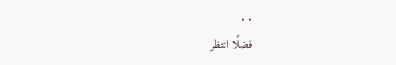. .
فضلًا انتظر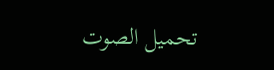تحميل الصوت